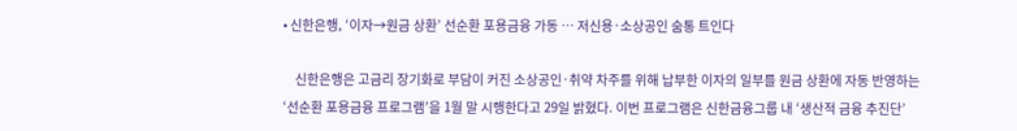• 신한은행, ‘이자→원금 상환’ 선순환 포용금융 가동 … 저신용·소상공인 숨통 트인다

    신한은행은 고금리 장기화로 부담이 커진 소상공인·취약 차주를 위해 납부한 이자의 일부를 원금 상환에 자동 반영하는 ‘선순환 포용금융 프로그램’을 1월 말 시행한다고 29일 밝혔다. 이번 프로그램은 신한금융그룹 내 ‘생산적 금융 추진단’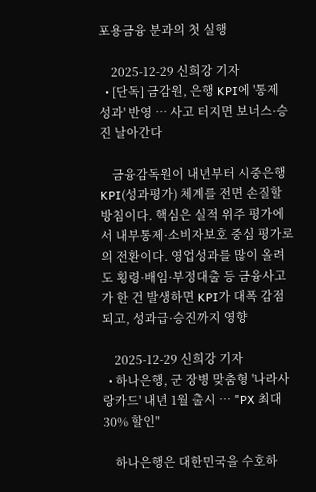포용금융 분과의 첫 실행

    2025-12-29 신희강 기자
  • [단독] 금감원, 은행 KPI에 '통제 성과' 반영 … 사고 터지면 보너스·승진 날아간다

    금융감독원이 내년부터 시중은행 KPI(성과평가) 체계를 전면 손질할 방침이다. 핵심은 실적 위주 평가에서 내부통제·소비자보호 중심 평가로의 전환이다. 영업성과를 많이 올려도 횡령·배임·부정대출 등 금융사고가 한 건 발생하면 KPI가 대폭 감점되고, 성과급·승진까지 영향

    2025-12-29 신희강 기자
  • 하나은행, 군 장병 맞춤형 '나라사랑카드' 내년 1월 출시 … "PX 최대 30% 할인"

    하나은행은 대한민국을 수호하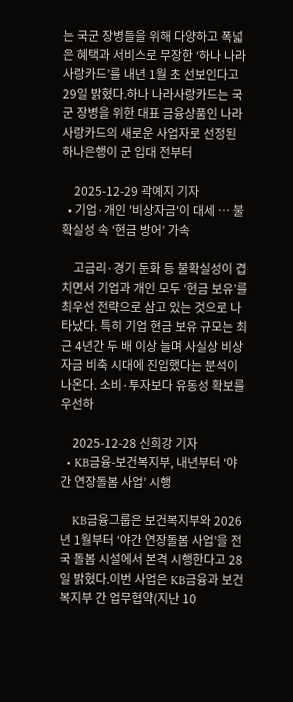는 국군 장병들을 위해 다양하고 폭넓은 혜택과 서비스로 무장한 ‘하나 나라사랑카드’를 내년 1월 초 선보인다고 29일 밝혔다.하나 나라사랑카드는 국군 장병을 위한 대표 금융상품인 나라사랑카드의 새로운 사업자로 선정된 하나은행이 군 입대 전부터

    2025-12-29 곽예지 기자
  • 기업·개인 '비상자금'이 대세 … 불확실성 속 ‘현금 방어’ 가속

    고금리·경기 둔화 등 불확실성이 겹치면서 기업과 개인 모두 ‘현금 보유’를 최우선 전략으로 삼고 있는 것으로 나타났다. 특히 기업 현금 보유 규모는 최근 4년간 두 배 이상 늘며 사실상 비상자금 비축 시대에 진입했다는 분석이 나온다. 소비·투자보다 유동성 확보를 우선하

    2025-12-28 신희강 기자
  • KB금융-보건복지부, 내년부터 ‘야간 연장돌봄 사업’ 시행

    KB금융그룹은 보건복지부와 2026년 1월부터 ‘야간 연장돌봄 사업’을 전국 돌봄 시설에서 본격 시행한다고 28일 밝혔다.이번 사업은 KB금융과 보건복지부 간 업무협약(지난 10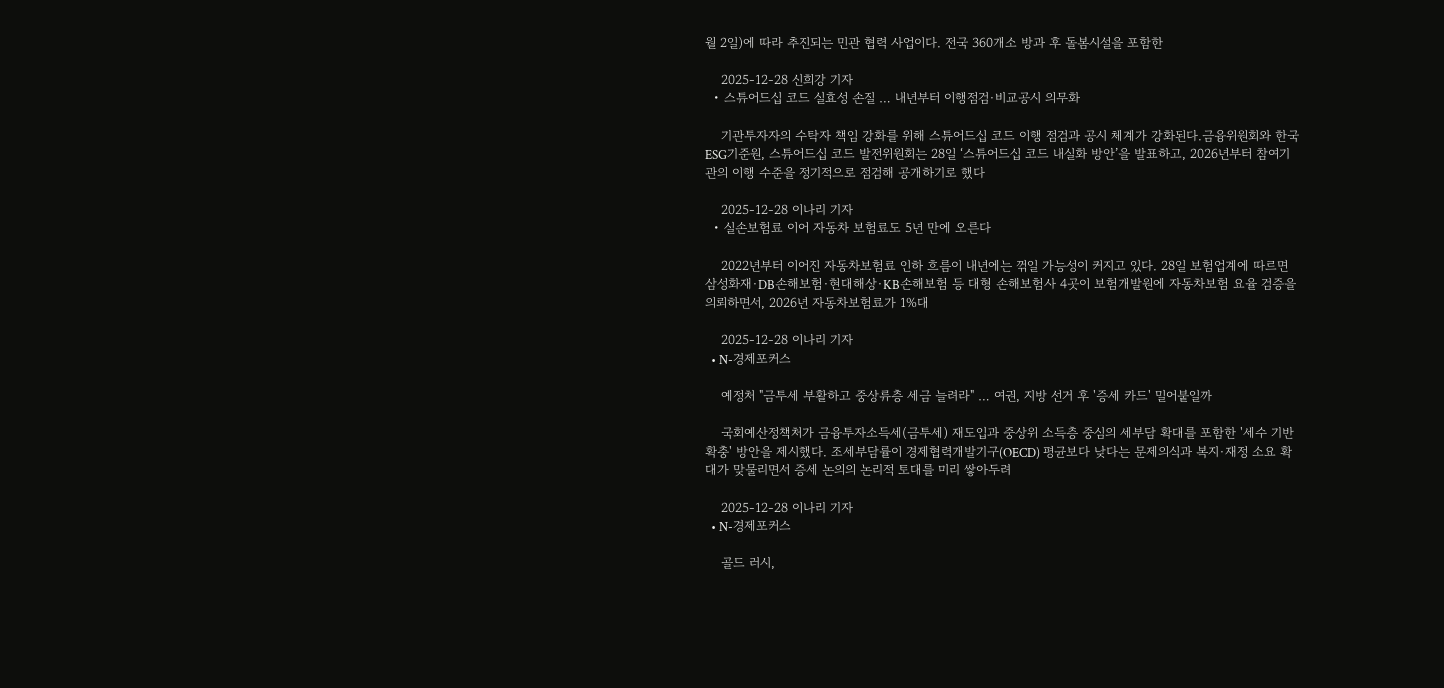월 2일)에 따라 추진되는 민관 협력 사업이다. 전국 360개소 방과 후 돌봄시설을 포함한

    2025-12-28 신희강 기자
  • 스튜어드십 코드 실효성 손질 … 내년부터 이행점검·비교공시 의무화

    기관투자자의 수탁자 책임 강화를 위해 스튜어드십 코드 이행 점검과 공시 체계가 강화된다.금융위원회와 한국ESG기준원, 스튜어드십 코드 발전위원회는 28일 ‘스튜어드십 코드 내실화 방안’을 발표하고, 2026년부터 참여기관의 이행 수준을 정기적으로 점검해 공개하기로 했다

    2025-12-28 이나리 기자
  • 실손보험료 이어 자동차 보험료도 5년 만에 오른다

    2022년부터 이어진 자동차보험료 인하 흐름이 내년에는 꺾일 가능성이 커지고 있다. 28일 보험업계에 따르면 삼성화재·DB손해보험·현대해상·KB손해보험 등 대형 손해보험사 4곳이 보험개발원에 자동차보험 요율 검증을 의뢰하면서, 2026년 자동차보험료가 1%대

    2025-12-28 이나리 기자
  • N-경제포커스

    예정처 "금투세 부활하고 중상류층 세금 늘려라" … 여권, 지방 선거 후 '증세 카드' 밀어붙일까

    국회예산정책처가 금융투자소득세(금투세) 재도입과 중상위 소득층 중심의 세부담 확대를 포함한 '세수 기반 확충' 방안을 제시했다. 조세부담률이 경제협력개발기구(OECD) 평균보다 낮다는 문제의식과 복지·재정 소요 확대가 맞물리면서 증세 논의의 논리적 토대를 미리 쌓아두려

    2025-12-28 이나리 기자
  • N-경제포커스

    골드 러시,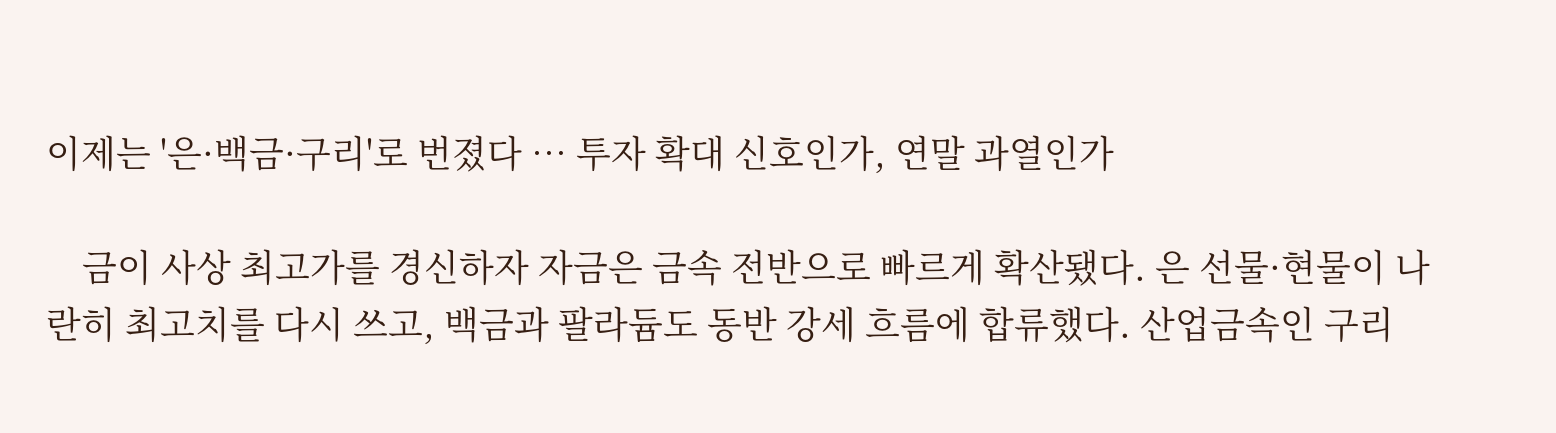이제는 '은·백금·구리'로 번졌다 … 투자 확대 신호인가, 연말 과열인가

    금이 사상 최고가를 경신하자 자금은 금속 전반으로 빠르게 확산됐다. 은 선물·현물이 나란히 최고치를 다시 쓰고, 백금과 팔라듐도 동반 강세 흐름에 합류했다. 산업금속인 구리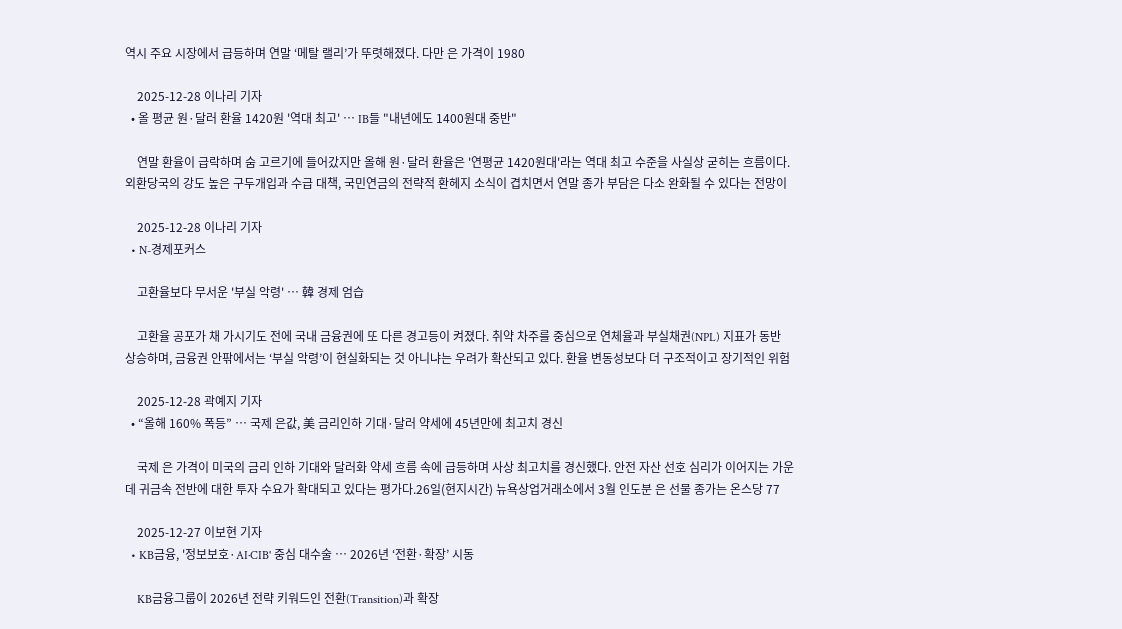역시 주요 시장에서 급등하며 연말 ‘메탈 랠리’가 뚜렷해졌다. 다만 은 가격이 1980

    2025-12-28 이나리 기자
  • 올 평균 원·달러 환율 1420원 '역대 최고' … IB들 "내년에도 1400원대 중반"

    연말 환율이 급락하며 숨 고르기에 들어갔지만 올해 원·달러 환율은 '연평균 1420원대'라는 역대 최고 수준을 사실상 굳히는 흐름이다. 외환당국의 강도 높은 구두개입과 수급 대책, 국민연금의 전략적 환헤지 소식이 겹치면서 연말 종가 부담은 다소 완화될 수 있다는 전망이

    2025-12-28 이나리 기자
  • N-경제포커스

    고환율보다 무서운 '부실 악령' … 韓 경제 엄습

    고환율 공포가 채 가시기도 전에 국내 금융권에 또 다른 경고등이 켜졌다. 취약 차주를 중심으로 연체율과 부실채권(NPL) 지표가 동반 상승하며, 금융권 안팎에서는 ‘부실 악령’이 현실화되는 것 아니냐는 우려가 확산되고 있다. 환율 변동성보다 더 구조적이고 장기적인 위험

    2025-12-28 곽예지 기자
  • “올해 160% 폭등” … 국제 은값, 美 금리인하 기대·달러 약세에 45년만에 최고치 경신

    국제 은 가격이 미국의 금리 인하 기대와 달러화 약세 흐름 속에 급등하며 사상 최고치를 경신했다. 안전 자산 선호 심리가 이어지는 가운데 귀금속 전반에 대한 투자 수요가 확대되고 있다는 평가다.26일(현지시간) 뉴욕상업거래소에서 3월 인도분 은 선물 종가는 온스당 77

    2025-12-27 이보현 기자
  • KB금융, '정보보호·AI·CIB' 중심 대수술 … 2026년 ‘전환·확장’ 시동

    KB금융그룹이 2026년 전략 키워드인 전환(Transition)과 확장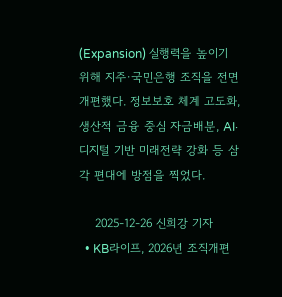(Expansion) 실행력을 높이기 위해 지주·국민은행 조직을 전면 개편했다. 정보보호 체계 고도화, 생산적 금융 중심 자금배분, AI·디지털 기반 미래전략 강화 등 삼각 편대에 방점을 찍었다.

    2025-12-26 신희강 기자
  • KB라이프, 2026년 조직개편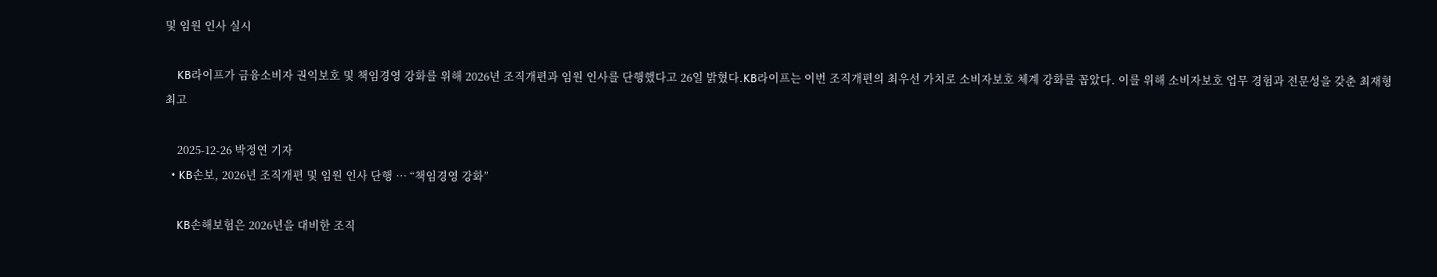및 임원 인사 실시

    KB라이프가 금융소비자 권익보호 및 책임경영 강화를 위해 2026년 조직개편과 임원 인사를 단행했다고 26일 밝혔다.KB라이프는 이번 조직개편의 최우선 가치로 소비자보호 체계 강화를 꼽았다. 이를 위해 소비자보호 업무 경험과 전문성을 갖춘 최재형 최고

    2025-12-26 박정연 기자
  • KB손보, 2026년 조직개편 및 임원 인사 단행 … “책임경영 강화”

    KB손해보험은 2026년을 대비한 조직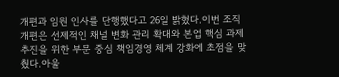개편과 임원 인사를 단행했다고 26일 밝혔다.이번 조직개편은 선제적인 채널 변화 관리 확대와 본업 핵심 과제 추진을 위한 부문 중심 책임경영 체계 강화에 초점을 맞췄다.아울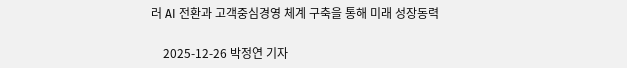러 AI 전환과 고객중심경영 체계 구축을 통해 미래 성장동력

    2025-12-26 박정연 기자